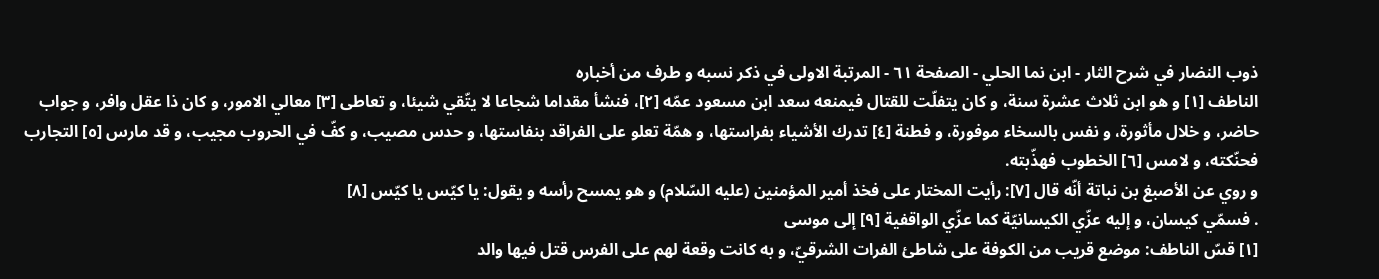ذوب النضار في شرح الثار - ابن نما الحلي - الصفحة ٦١ - المرتبة الاولى في ذكر نسبه و طرف من أخباره
الناطف [١] و هو ابن ثلاث عشرة سنة، و كان يتفلّت للقتال فيمنعه سعد ابن مسعود عمّه [٢]، فنشأ مقداما شجاعا لا يتّقي شيئا، و تعاطى [٣] معالي الامور، و كان ذا عقل وافر، و جواب حاضر، و خلال مأثورة، و نفس بالسخاء موفورة، و فطنة [٤] تدرك الأشياء بفراستها، و همّة تعلو على الفراقد بنفاستها، و حدس مصيب، و كفّ في الحروب مجيب، و قد مارس [٥] التجارب فحنّكته، و لامس [٦] الخطوب فهذّبته.
و روي عن الأصبغ بن نباتة أنّه قال [٧]: رأيت المختار على فخذ أمير المؤمنين (عليه السّلام) و هو يمسح رأسه و يقول: يا كيّس يا كيّس [٨]
. فسمّي كيسان، و إليه عزّي الكيسانيّة كما عزّي الواقفية [٩] إلى موسى
[١] قسّ الناطف: موضع قريب من الكوفة على شاطئ الفرات الشرقيّ، و به كانت وقعة لهم على الفرس قتل فيها والد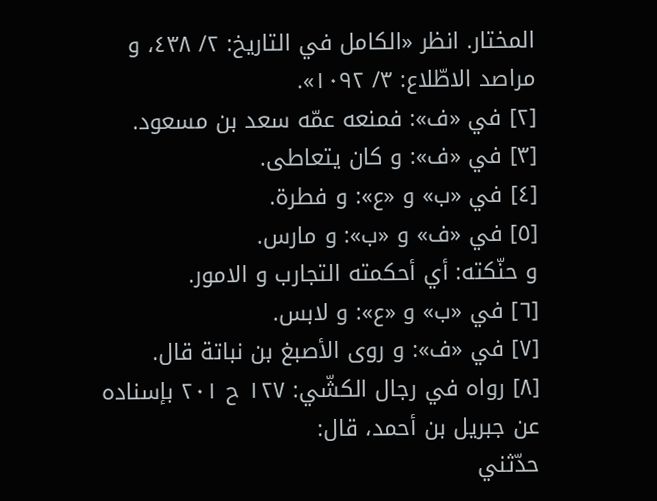المختار. انظر «الكامل في التاريخ: ٢/ ٤٣٨، و مراصد الاطّلاع: ٣/ ١٠٩٢».
[٢] في «ف»: فمنعه عمّه سعد بن مسعود.
[٣] في «ف»: و كان يتعاطى.
[٤] في «ب» و «ع»: و فطرة.
[٥] في «ف» و «ب»: و مارس.
و حنّكته: أي أحكمته التجارب و الامور.
[٦] في «ب» و «ع»: و لابس.
[٧] في «ف»: و روى الأصبغ بن نباتة قال.
[٨] رواه في رجال الكشّي: ١٢٧ ح ٢٠١ بإسناده عن جبريل بن أحمد، قال:
حدّثني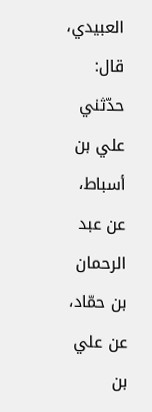العبيدي، قال: حدّثني علي بن أسباط، عن عبد الرحمان بن حمّاد، عن علي بن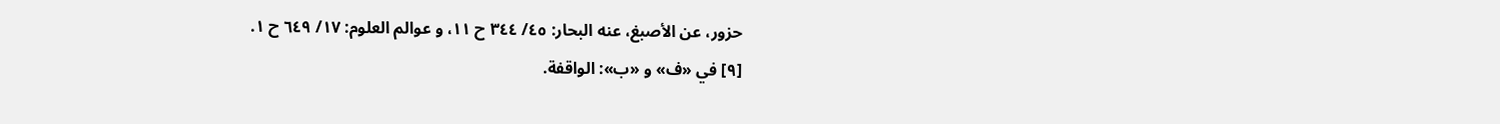حزور، عن الأصبغ، عنه البحار: ٤٥/ ٣٤٤ ح ١١، و عوالم العلوم: ١٧/ ٦٤٩ ح ١.
[٩] في «ف» و «ب»: الواقفة.